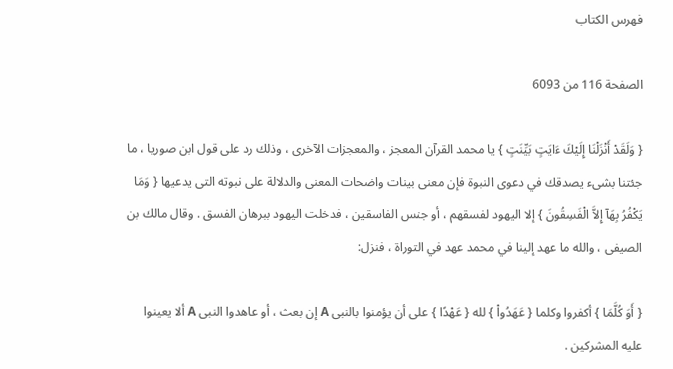فهرس الكتاب

الصفحة 116 من 6093

{ وَلَقَدْ أَنْزَلْنَا إِلَيْكَ ءَايَتٍ بَيِّنَتٍ } يا محمد القرآن المعجز ، والمعجزات الآخرى ، وذلك رد على قول ابن صوريا ، ما جئتنا بشىء يصدقك في دعوى النبوة فإن معنى بينات واضحات المعنى والدلالة على نبوته التى يدعيها { وَمَا يَكْفُرُ بِهَآ إِلاَّ الْفَسِقُونَ } إلا اليهود لفسقهم ، أو جنس الفاسقين ، فدخلت اليهود ببرهان الفسق . وقال مالك بن الصيفى ، والله ما عهد إلينا في محمد عهد في التوراة ، فنزل:

{ أَوَ كُلَّمَا } أكفروا وكلما { عَهَدُواْ } لله { عَهْدًا } على أن يؤمنوا بالنبى A إن بعث ، أو عاهدوا النبى A ألا يعينوا عليه المشركين .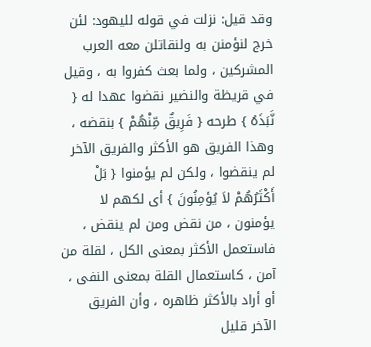وقد قيل: نزلت في قوله لليهود: لئن خرج لنؤمنن به ولنقاتلن معه العرب المشركين ، ولما بعث كفروا به ، وقيل في قريظة والنضير نقضوا عهدا له { نَّبَذَهُ } طرحه { فَرِيقٌ مِّنْهُمْ } بنقضه ، وهذا الفريق هو الأكثر والفريق الآخر لم ينقضوا ، ولكن لم يؤمنوا { بَلْ أَكْثَرُهُمْ لاَ يُؤمِنُونَ } أى لكهم لا يؤمنون ، من نقض ومن لم ينقض ، فاستعمل الأكثر بمعنى الكل ، لقلة من آمن ، كاستعمال القلة بمعنى النفى ، أو أراد بالأكثر ظاهره ، وأن الفريق الآخر قليل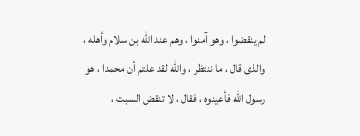لم ينقضوا ، وهو آمنوا ، وهم عند الله بن سلام وأهله ، والذى قال ، ما ننتظر ، والله لقد علتم أن محمدا ، هو رسول الله فأعينوه ، فقال ، لا تنقض السبت ،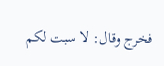فخرج وقال: لا سبت لكم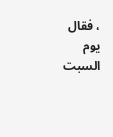، فقال يوم السبت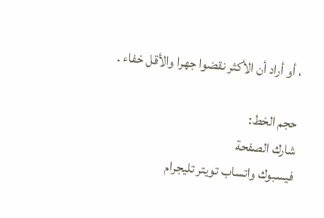، أو أراد أن الأكثر نقضوا جهرا والأقل خفاء .

حجم الخط:
شارك الصفحة
فيسبوك واتساب تويتر تليجرام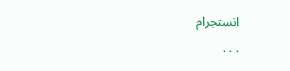انستجرام
. . .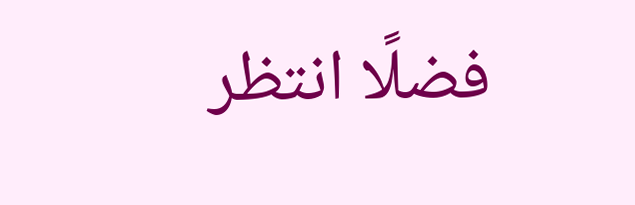فضلًا انتظر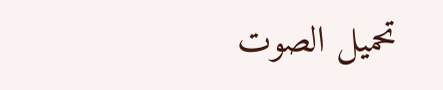تحميل الصوت